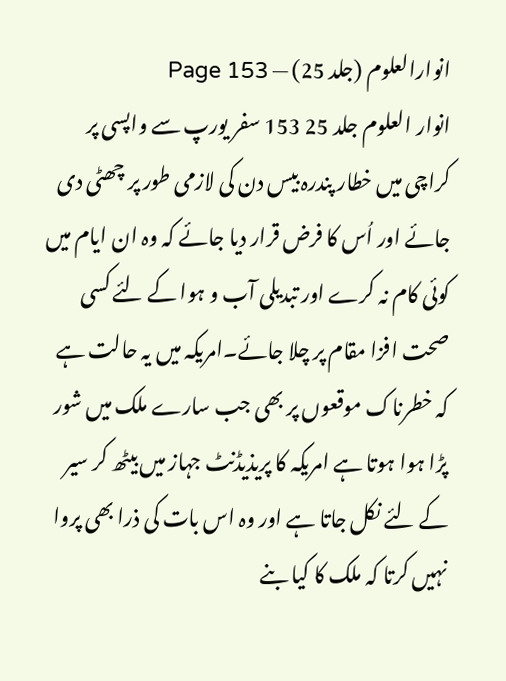انوارالعلوم (جلد 25) — Page 153
انوار العلوم جلد 25 153 سفر یورپ سے واپسی پر کراچی میں خطار پندرہ بیس دن کی لازمی طور پر چھٹی دی جائے اور اُس کا فرض قرار دیا جائے کہ وہ ان ایام میں کوئی کام نہ کرے اور تبدیلی آب و ہوا کے لئے کسی صحت افزا مقام پر چلا جائے۔امریکہ میں یہ حالت ہے کہ خطرناک موقعوں پر بھی جب سارے ملک میں شور پڑا ہوا ہوتا ہے امریکہ کا پریذیڈنٹ جہاز میں بیٹھ کر سیر کے لئے نکل جاتا ہے اور وہ اس بات کی ذرا بھی پروا نہیں کرتا کہ ملک کا کیا بنے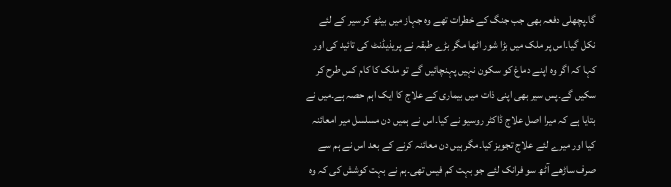گا۔پچھلی دفعہ بھی جب جنگ کے خطرات تھے وہ جہاز میں بیٹھ کر سیر کے لئے نکل گیا۔اس پر ملک میں بڑا شور اٹھا مگر بڑے طبقہ نے پریذیڈنٹ کی تائید کی اور کہا کہ اگر وہ اپنے دماغ کو سکون نہیں پہنچائیں گے تو ملک کا کام کس طرح کر سکیں گے۔پس سیر بھی اپنی ذات میں بیماری کے علاج کا ایک اہم حصہ ہے۔میں نے بتایا ہے کہ میرا اصل علاج ڈاکٹر روسیو نے کیا۔اس نے ہمیں دن مسلسل میر امعائنہ کیا اور میرے لئے علاج تجویز کیا۔مگر ہیں دن معائنہ کرنے کے بعد اس نے ہم سے صرف ساڑھے آٹھ سو فرانک لئے جو بہت کم فیس تھی۔ہم نے بہت کوشش کی کہ وہ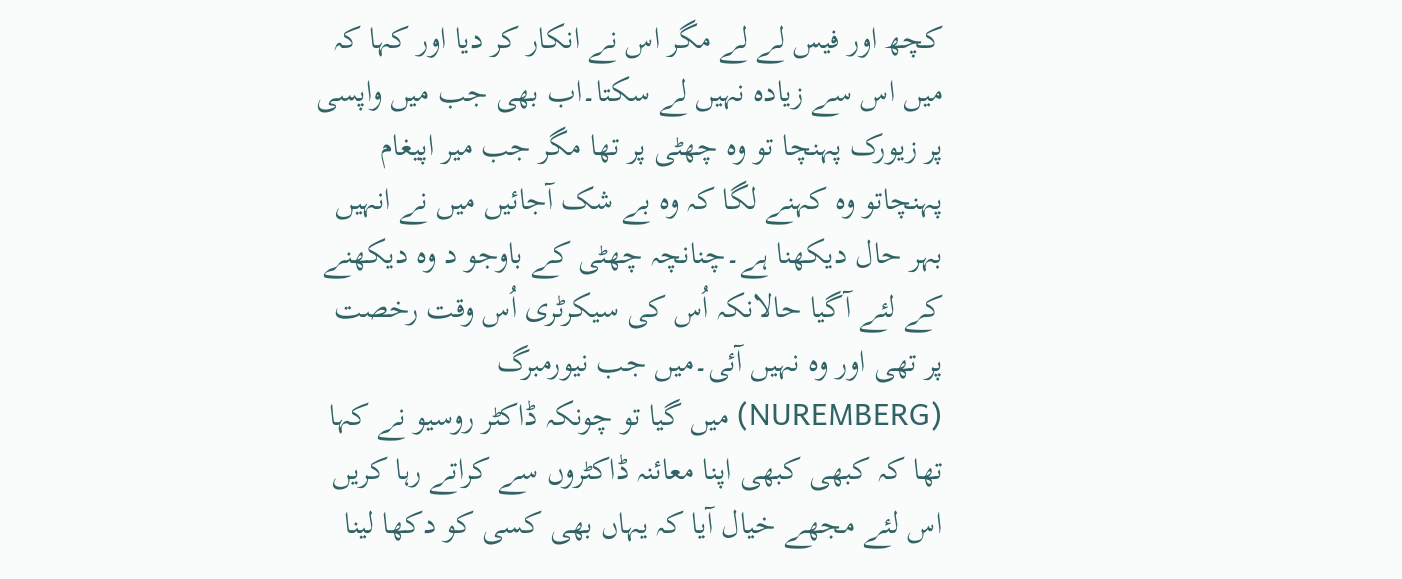کچھ اور فیس لے لے مگر اس نے انکار کر دیا اور کہا کہ میں اس سے زیادہ نہیں لے سکتا۔اب بھی جب میں واپسی پر زیورک پہنچا تو وہ چھٹی پر تھا مگر جب میر اپیغام پہنچاتو وہ کہنے لگا کہ وہ بے شک آجائیں میں نے انہیں بہر حال دیکھنا ہے۔چنانچہ چھٹی کے باوجو د وہ دیکھنے کے لئے آگیا حالانکہ اُس کی سیکرٹری اُس وقت رخصت پر تھی اور وہ نہیں آئی۔میں جب نیورمبرگ (NUREMBERG) میں گیا تو چونکہ ڈاکٹر روسیو نے کہا تھا کہ کبھی کبھی اپنا معائنہ ڈاکٹروں سے کراتے رہا کریں اس لئے مجھے خیال آیا کہ یہاں بھی کسی کو دکھا لینا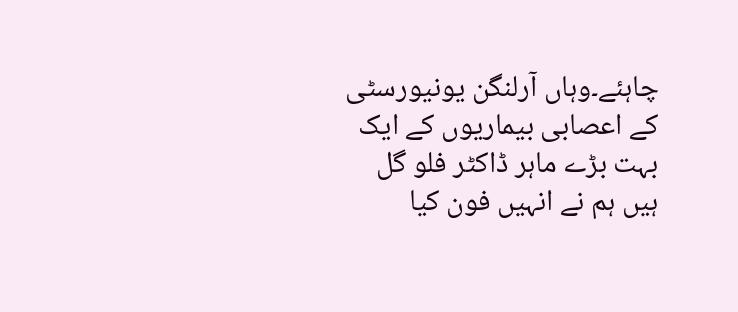چاہئے۔وہاں آرلنگن یونیورسٹی کے اعصابی بیماریوں کے ایک بہت بڑے ماہر ڈاکٹر فلو گل ہیں ہم نے انہیں فون کیا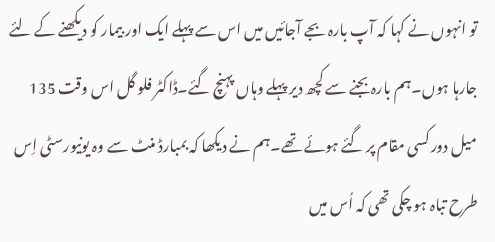تو انہوں نے کہا کہ آپ بارہ بجے آجائیں میں اس سے پہلے ایک اور بیمار کو دیکھنے کے لئے جارہا ہوں۔ہم بارہ بجنے سے کچھ دیر پہلے وہاں پہنچ گئے۔ڈاکٹر فلو گل اس وقت 135 میل دور کسی مقام پر گئے ہوئے تھے۔ہم نے دیکھا کہ بمبارڈ منٹ سے وہ یونیورسٹی اِس طرح تباہ ہو چکی تھی کہ اُس میں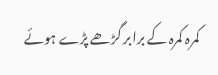کمرہ کمرہ کے برابر گڑھے پڑے ہوئے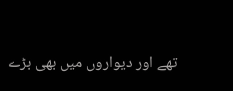تھے اور دیواروں میں بھی بڑے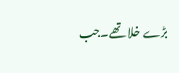بڑے خلا تھے۔جب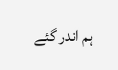ہم اندر گئے